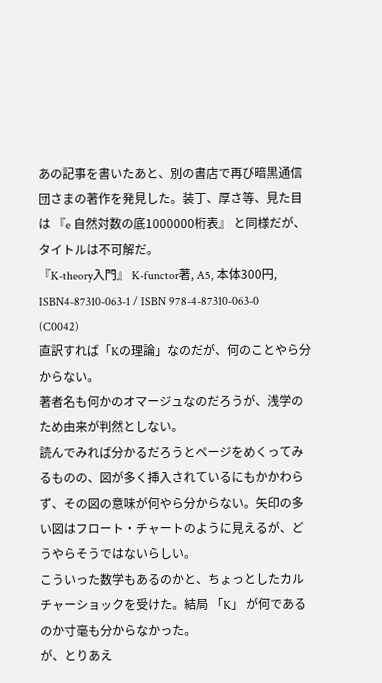あの記事を書いたあと、別の書店で再び暗黒通信団さまの著作を発見した。装丁、厚さ等、見た目は 『e 自然対数の底1000000桁表』 と同様だが、タイトルは不可解だ。
『K-theory入門』 K-functor著, A5, 本体300円,
ISBN4-87310-063-1 / ISBN 978-4-87310-063-0 (C0042)
直訳すれば「Kの理論」なのだが、何のことやら分からない。
著者名も何かのオマージュなのだろうが、浅学のため由来が判然としない。
読んでみれば分かるだろうとページをめくってみるものの、図が多く挿入されているにもかかわらず、その図の意味が何やら分からない。矢印の多い図はフロート・チャートのように見えるが、どうやらそうではないらしい。
こういった数学もあるのかと、ちょっとしたカルチャーショックを受けた。結局 「K」 が何であるのか寸毫も分からなかった。
が、とりあえ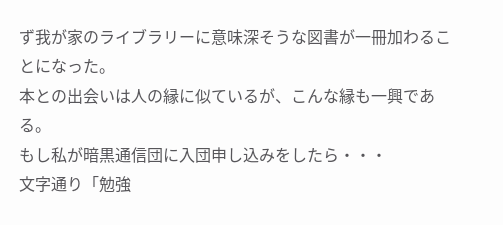ず我が家のライブラリーに意味深そうな図書が一冊加わることになった。
本との出会いは人の縁に似ているが、こんな縁も一興である。
もし私が暗黒通信団に入団申し込みをしたら・・・
文字通り「勉強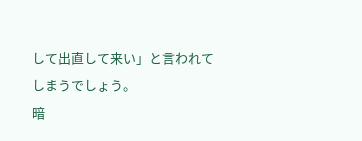して出直して来い」と言われてしまうでしょう。
暗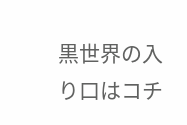黒世界の入り口はコチ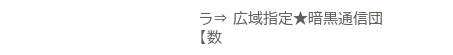ラ⇒ 広域指定★暗黒通信団
【数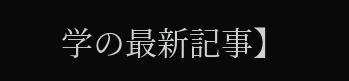学の最新記事】